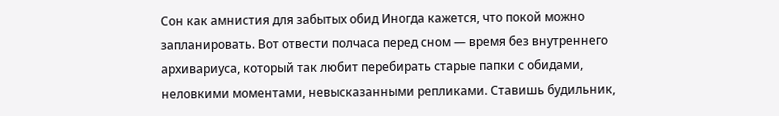Сон как амнистия для забытых обид Иногда кажется, что покой можно запланировать. Вот отвести полчаса перед сном — время без внутреннего архивариуса, который так любит перебирать старые папки с обидами, неловкими моментами, невысказанными репликами. Ставишь будильник,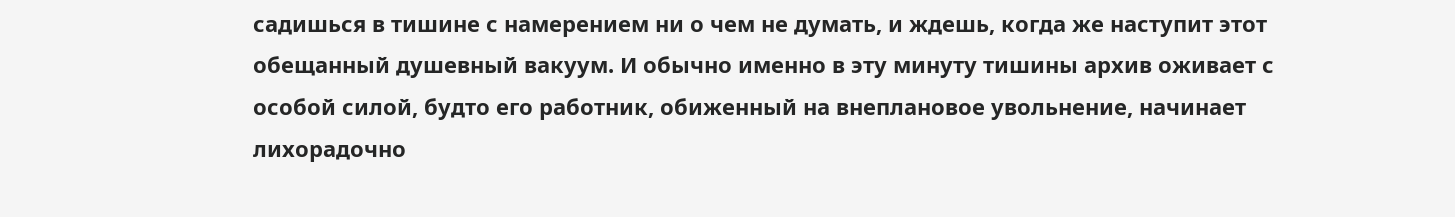садишься в тишине с намерением ни о чем не думать, и ждешь, когда же наступит этот обещанный душевный вакуум. И обычно именно в эту минуту тишины архив оживает с особой силой, будто его работник, обиженный на внеплановое увольнение, начинает лихорадочно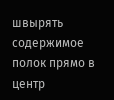швырять содержимое полок прямо в центр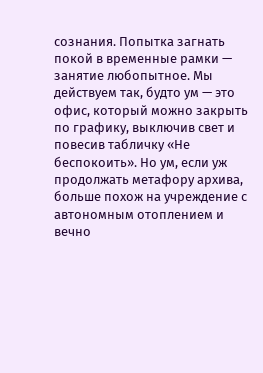сознания. Попытка загнать покой в временные рамки — занятие любопытное. Мы действуем так, будто ум — это офис, который можно закрыть по графику, выключив свет и повесив табличку «Не беспокоить». Но ум, если уж продолжать метафору архива, больше похож на учреждение с автономным отоплением и вечно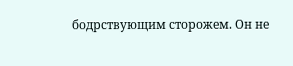бодрствующим сторожем. Он не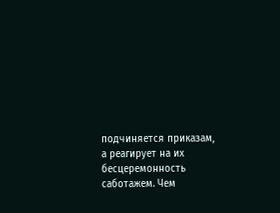подчиняется приказам, а реагирует на их бесцеремонность саботажем. Чем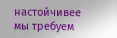настойчивее мы требуем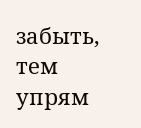забыть, тем упрям